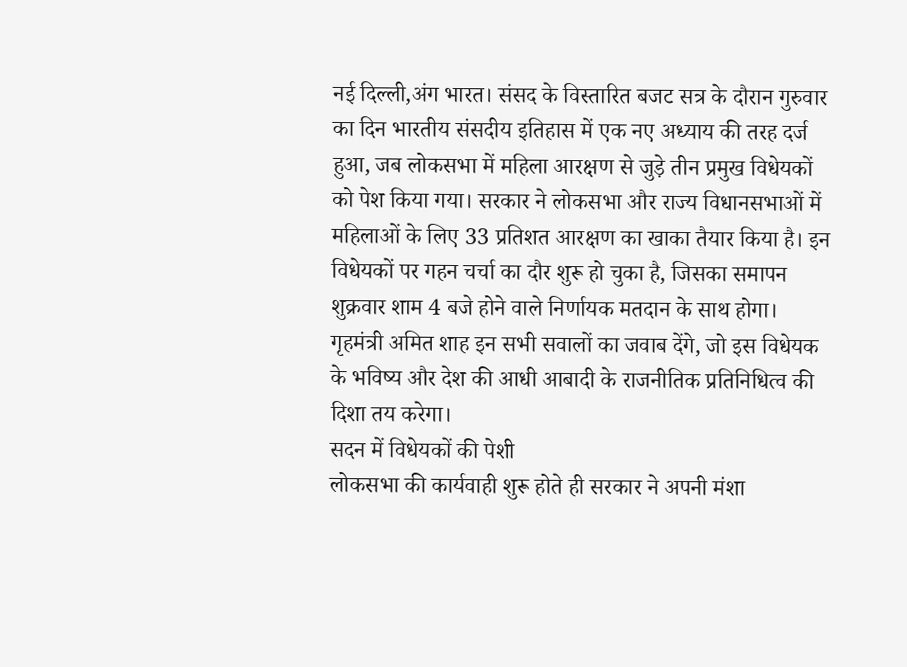नई दिल्ली,अंग भारत। संसद के विस्तारित बजट सत्र के दौरान गुरुवार का दिन भारतीय संसदीय इतिहास में एक नए अध्याय की तरह दर्ज हुआ, जब लोकसभा में महिला आरक्षण से जुड़े तीन प्रमुख विधेयकों को पेश किया गया। सरकार ने लोकसभा और राज्य विधानसभाओं में महिलाओं के लिए 33 प्रतिशत आरक्षण का खाका तैयार किया है। इन विधेयकों पर गहन चर्चा का दौर शुरू हो चुका है, जिसका समापन शुक्रवार शाम 4 बजे होने वाले निर्णायक मतदान के साथ होगा। गृहमंत्री अमित शाह इन सभी सवालों का जवाब देंगे, जो इस विधेयक के भविष्य और देश की आधी आबादी के राजनीतिक प्रतिनिधित्व की दिशा तय करेगा।
सदन में विधेयकों की पेशी
लोकसभा की कार्यवाही शुरू होते ही सरकार ने अपनी मंशा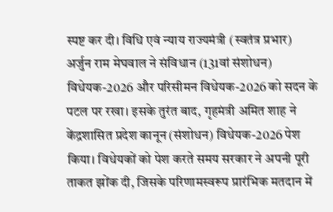स्पष्ट कर दी। विधि एवं न्याय राज्यमंत्री (स्वतंत्र प्रभार) अर्जुन राम मेघवाल ने संविधान (131वां संशोधन) विधेयक-2026 और परिसीमन विधेयक-2026 को सदन के पटल पर रखा। इसके तुरंत बाद, गृहमंत्री अमित शाह ने केंद्रशासित प्रदेश कानून (संशोधन) विधेयक-2026 पेश किया। विधेयकों को पेश करते समय सरकार ने अपनी पूरी ताकत झोंक दी, जिसके परिणामस्वरूप प्रारंभिक मतदान में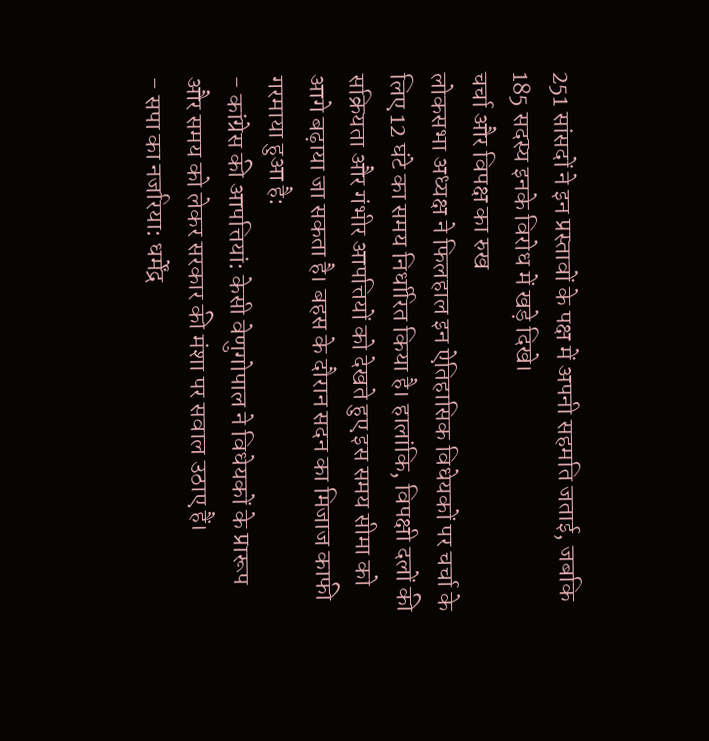251 सांसदों ने इन प्रस्तावों के पक्ष में अपनी सहमति जताई, जबकि 185 सदस्य इनके विरोध में खड़े दिखे।
चर्चा और विपक्ष का रुख
लोकसभा अध्यक्ष ने फिलहाल इन ऐतिहासिक विधेयकों पर चर्चा के लिए 12 घंटे का समय निर्धारित किया है। हालांकि, विपक्षी दलों की सक्रियता और गंभीर आपत्तियों को देखते हुए इस समय सीमा को आगे बढ़ाया जा सकता है। बहस के दौरान सदन का मिजाज काफी गरमाया हुआ है:
- कांग्रेस की आपत्तियां: केसी वेणुगोपाल ने विधेयकों के प्रारूप और समय को लेकर सरकार की मंशा पर सवाल उठाए हैं।
- सपा का नजरिया: धर्मेंद्र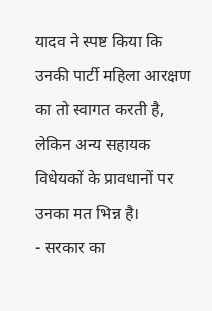यादव ने स्पष्ट किया कि उनकी पार्टी महिला आरक्षण का तो स्वागत करती है, लेकिन अन्य सहायक विधेयकों के प्रावधानों पर उनका मत भिन्न है।
- सरकार का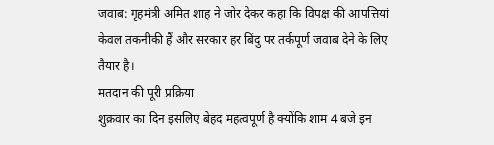जवाब: गृहमंत्री अमित शाह ने जोर देकर कहा कि विपक्ष की आपत्तियां केवल तकनीकी हैं और सरकार हर बिंदु पर तर्कपूर्ण जवाब देने के लिए तैयार है।
मतदान की पूरी प्रक्रिया
शुक्रवार का दिन इसलिए बेहद महत्वपूर्ण है क्योंकि शाम 4 बजे इन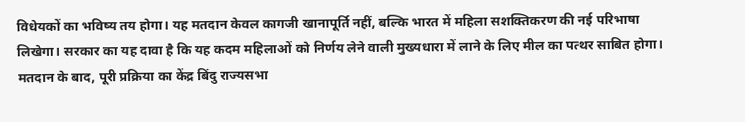विधेयकों का भविष्य तय होगा। यह मतदान केवल कागजी खानापूर्ति नहीं, बल्कि भारत में महिला सशक्तिकरण की नई परिभाषा लिखेगा। सरकार का यह दावा है कि यह कदम महिलाओं को निर्णय लेने वाली मुख्यधारा में लाने के लिए मील का पत्थर साबित होगा। मतदान के बाद, पूरी प्रक्रिया का केंद्र बिंदु राज्यसभा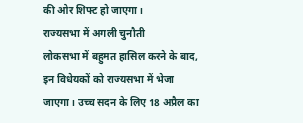की ओर शिफ्ट हो जाएगा।
राज्यसभा में अगली चुनौती
लोकसभा में बहुमत हासिल करने के बाद, इन विधेयकों को राज्यसभा में भेजा जाएगा। उच्च सदन के लिए 18 अप्रैल का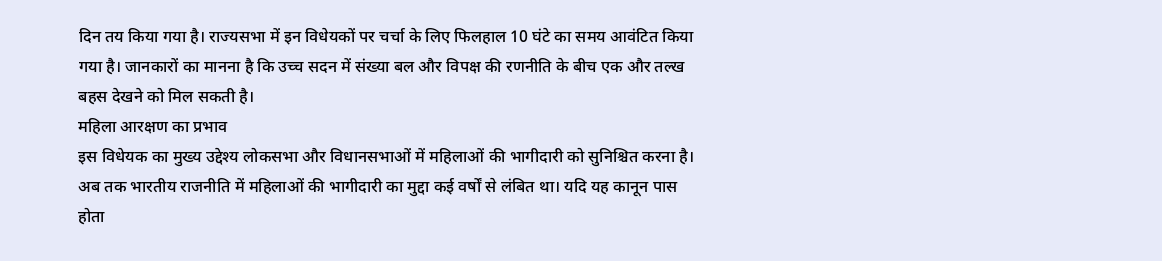दिन तय किया गया है। राज्यसभा में इन विधेयकों पर चर्चा के लिए फिलहाल 10 घंटे का समय आवंटित किया गया है। जानकारों का मानना है कि उच्च सदन में संख्या बल और विपक्ष की रणनीति के बीच एक और तल्ख बहस देखने को मिल सकती है।
महिला आरक्षण का प्रभाव
इस विधेयक का मुख्य उद्देश्य लोकसभा और विधानसभाओं में महिलाओं की भागीदारी को सुनिश्चित करना है। अब तक भारतीय राजनीति में महिलाओं की भागीदारी का मुद्दा कई वर्षों से लंबित था। यदि यह कानून पास होता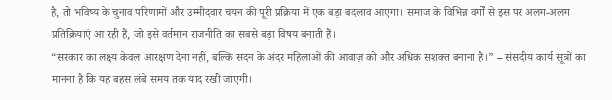है, तो भविष्य के चुनाव परिणामों और उम्मीदवार चयन की पूरी प्रक्रिया में एक बड़ा बदलाव आएगा। समाज के विभिन्न वर्गों से इस पर अलग-अलग प्रतिक्रियाएं आ रही हैं, जो इसे वर्तमान राजनीति का सबसे बड़ा विषय बनाती हैं।
“सरकार का लक्ष्य केवल आरक्षण देना नहीं, बल्कि सदन के अंदर महिलाओं की आवाज़ को और अधिक सशक्त बनाना है।” – संसदीय कार्य सूत्रों का मानना है कि यह बहस लंबे समय तक याद रखी जाएगी।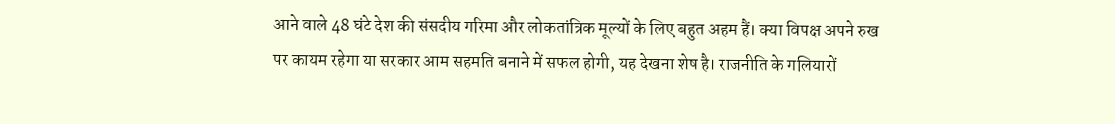आने वाले 48 घंटे देश की संसदीय गरिमा और लोकतांत्रिक मूल्यों के लिए बहुत अहम हैं। क्या विपक्ष अपने रुख पर कायम रहेगा या सरकार आम सहमति बनाने में सफल होगी, यह देखना शेष है। राजनीति के गलियारों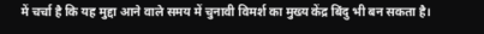में चर्चा है कि यह मुद्दा आने वाले समय में चुनावी विमर्श का मुख्य केंद्र बिंदु भी बन सकता है।